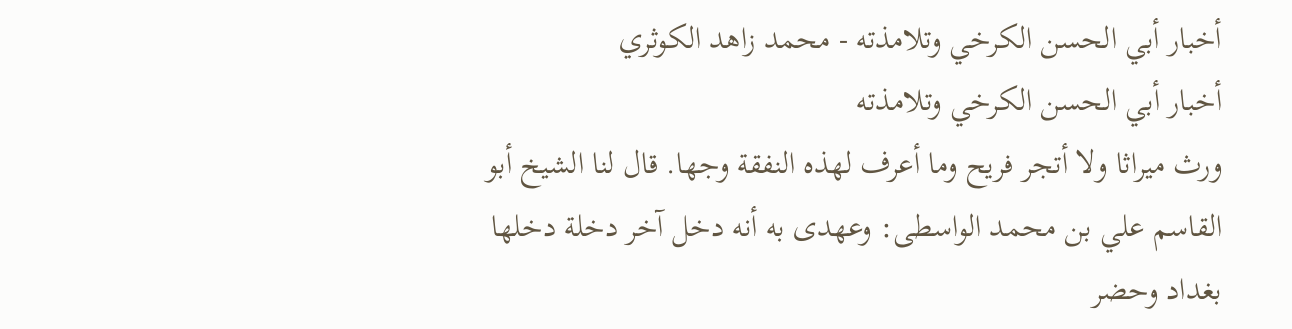أخبار أبي الحسن الكرخي وتلامذته - محمد زاهد الكوثري
أخبار أبي الحسن الكرخي وتلامذته
ورث ميراثا ولا أتجر فريح وما أعرف لهذه النفقة وجها. قال لنا الشيخ أبو القاسم علي بن محمد الواسطى: وعهدى به أنه دخل آخر دخلة دخلها بغداد وحضر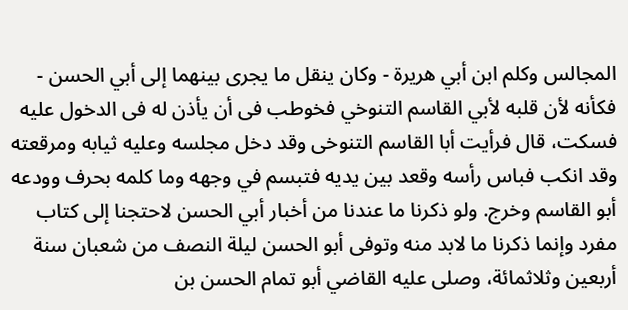المجالس وكلم ابن أبي هريرة - وكان ينقل ما يجرى بينهما إلى أبي الحسن - فكأنه لأن قلبه لأبي القاسم التنوخي فخوطب فى أن يأذن له فى الدخول عليه فسكت، قال فرأيت أبا القاسم التنوخى وقد دخل مجلسه وعليه ثيابه ومرقعته وقد انكب فباس رأسه وقعد بين يديه فتبسم في وجهه وما كلمه بحرف وودعه أبو القاسم وخرج. ولو ذكرنا ما عندنا من أخبار أبي الحسن لاحتجنا إلى كتاب مفرد وإنما ذكرنا ما لابد منه وتوفى أبو الحسن ليلة النصف من شعبان سنة أربعين وثلاثمائة، وصلى عليه القاضي أبو تمام الحسن بن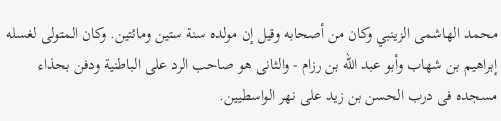محمد الهاشمى الزينبي وكان من أصحابه وقيل إن مولده سنة ستين ومائتين. وكان المتولى لغسله إبراهيم بن شهاب وأبو عبد الله بن رزام - والثانى هو صاحب الرد على الباطنية ودفن بحذاء مسجده فى درب الحسن بن زيد على نهر الواسطيين.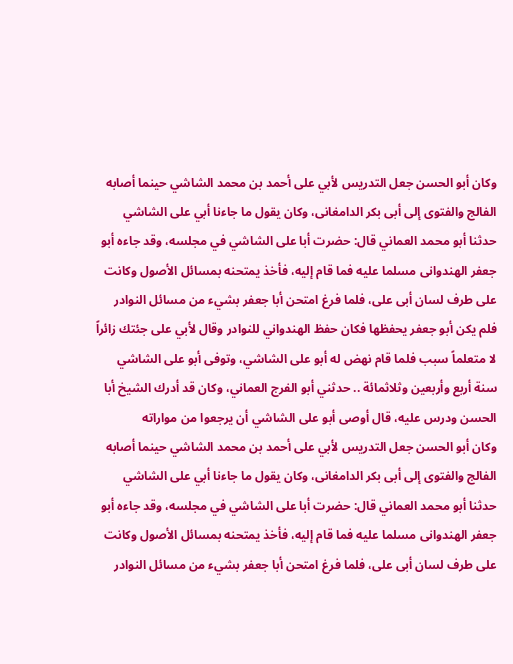وكان أبو الحسن جعل التدريس لأبي على أحمد بن محمد الشاشي حينما أصابه الفالج والفتوى إلى أبى بكر الدامغانى، وكان يقول ما جاءنا أبي على الشاشي حدثنا أبو محمد العماني قال: حضرت أبا على الشاشي في مجلسه، وقد جاءه أبو جعفر الهندوانى مسلما عليه فما قام إليه، فأخذ يمتحنه بمسائل الأصول وكانت على طرف لسان أبى على، فلما فرغ امتحن أبا جعفر بشيء من مسائل النوادر فلم يكن أبو جعفر يحفظها فكان حفظ الهندواني للنوادر وقال لأبي على جئتك زائراً لا متعلماً سبب فلما قام نهض له أبو على الشاشي، وتوفى أبو على الشاشي سنة أربع وأربعين وثلاثمائة .. حدثني أبو الفرج العماني، وكان قد أدرك الشيخ أبا الحسن ودرس عليه، قال أوصى أبو على الشاشي أن يرجعوا من مواراته
وكان أبو الحسن جعل التدريس لأبي على أحمد بن محمد الشاشي حينما أصابه الفالج والفتوى إلى أبى بكر الدامغانى، وكان يقول ما جاءنا أبي على الشاشي حدثنا أبو محمد العماني قال: حضرت أبا على الشاشي في مجلسه، وقد جاءه أبو جعفر الهندوانى مسلما عليه فما قام إليه، فأخذ يمتحنه بمسائل الأصول وكانت على طرف لسان أبى على، فلما فرغ امتحن أبا جعفر بشيء من مسائل النوادر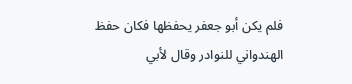فلم يكن أبو جعفر يحفظها فكان حفظ الهندواني للنوادر وقال لأبي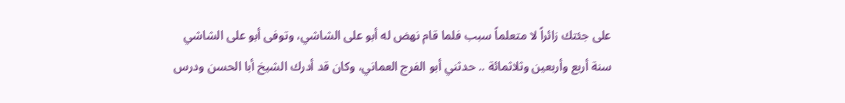على جئتك زائراً لا متعلماً سبب فلما قام نهض له أبو على الشاشي، وتوفى أبو على الشاشي سنة أربع وأربعين وثلاثمائة .. حدثني أبو الفرج العماني، وكان قد أدرك الشيخ أبا الحسن ودرس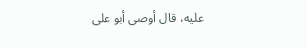عليه، قال أوصى أبو على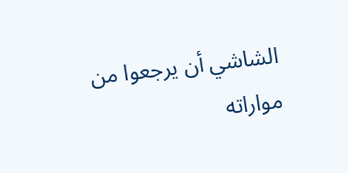الشاشي أن يرجعوا من مواراته